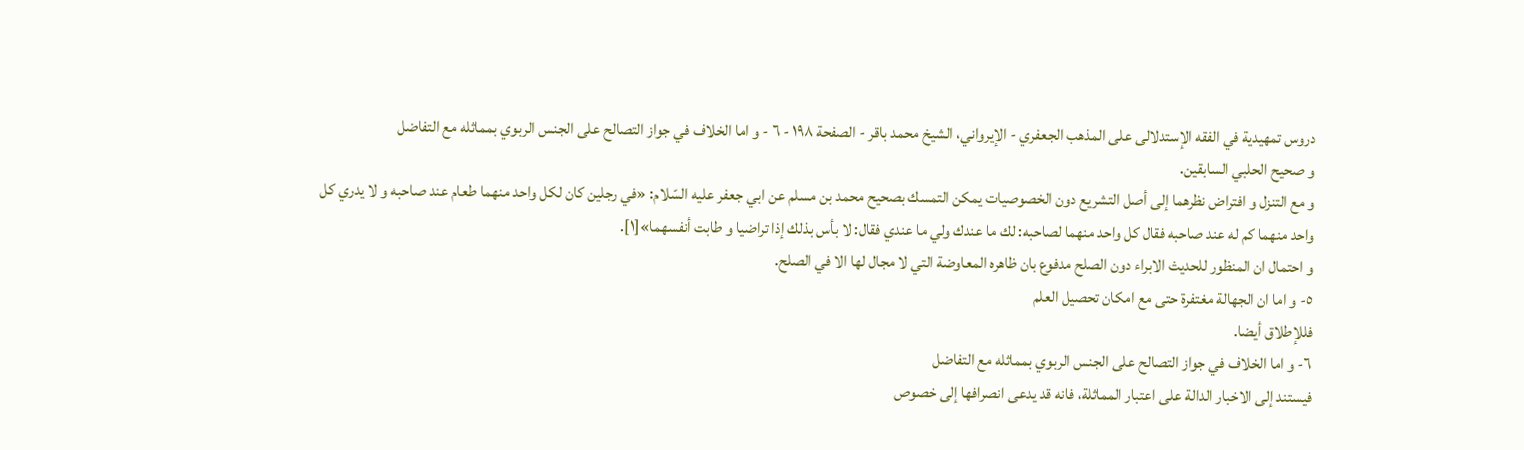دروس تمهيدية في الفقه الإستدلالى على المذهب الجعفري - الإيرواني، الشيخ محمد باقر - الصفحة ١٩٨ - ٦ - و اما الخلاف في جواز التصالح على الجنس الربوي بمماثله مع التفاضل
و صحيح الحلبي السابقين.
و مع التنزل و افتراض نظرهما إلى أصل التشريع دون الخصوصيات يمكن التمسك بصحيح محمد بن مسلم عن ابي جعفر عليه السّلام: «في رجلين كان لكل واحد منهما طعام عند صاحبه و لا يدري كل واحد منهما كم له عند صاحبه فقال كل واحد منهما لصاحبه: لك ما عندك ولي ما عندي فقال: لا بأس بذلك إذا تراضيا و طابت أنفسهما»[١].
و احتمال ان المنظور للحديث الابراء دون الصلح مدفوع بان ظاهره المعاوضة التي لا مجال لها الا في الصلح.
٥- و اما ان الجهالة مغتفرة حتى مع امكان تحصيل العلم
فللإطلاق أيضا.
٦- و اما الخلاف في جواز التصالح على الجنس الربوي بمماثله مع التفاضل
فيستند إلى الاخبار الدالة على اعتبار المماثلة، فانه قد يدعى انصرافها إلى خصوص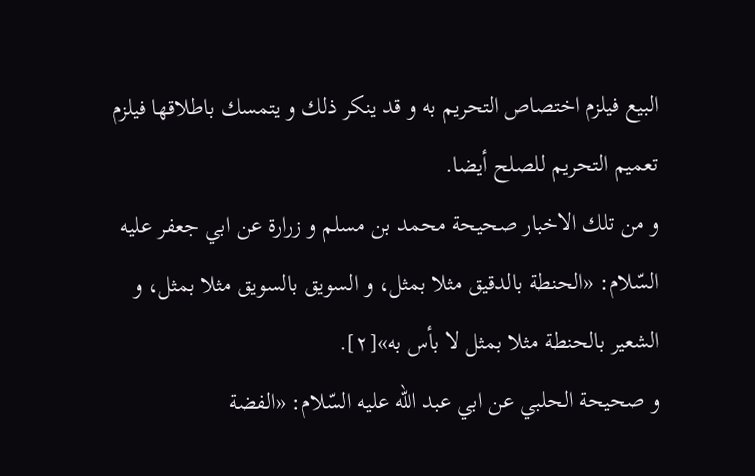البيع فيلزم اختصاص التحريم به و قد ينكر ذلك و يتمسك باطلاقها فيلزم تعميم التحريم للصلح أيضا.
و من تلك الاخبار صحيحة محمد بن مسلم و زرارة عن ابي جعفر عليه السّلام: «الحنطة بالدقيق مثلا بمثل، و السويق بالسويق مثلا بمثل، و الشعير بالحنطة مثلا بمثل لا بأس به»[٢].
و صحيحة الحلبي عن ابي عبد اللّه عليه السّلام: «الفضة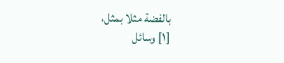بالفضة مثلا بمثل،
[١] وسائل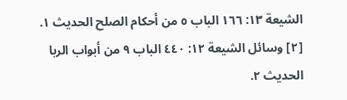الشيعة ١٣: ١٦٦ الباب ٥ من أحكام الصلح الحديث ١.
[٢] وسائل الشيعة ١٢: ٤٤٠ الباب ٩ من أبواب الربا الحديث ٢.